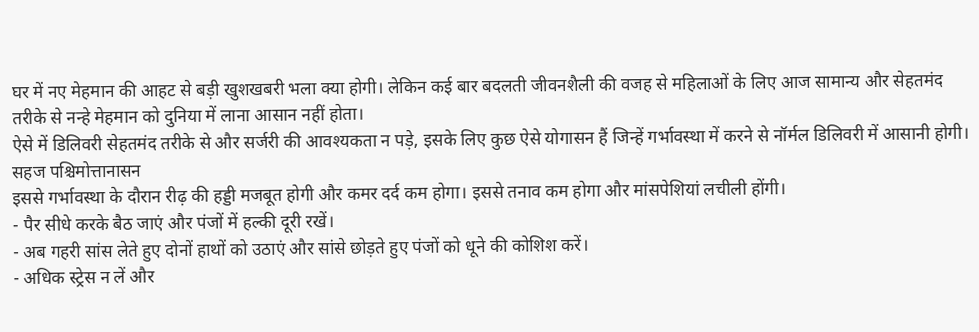घर में नए मेहमान की आहट से बड़ी खुशखबरी भला क्या होगी। लेकिन कई बार बदलती जीवनशैली की वजह से महिलाओं के लिए आज सामान्य और सेहतमंद तरीके से नन्हे मेहमान को दुनिया में लाना आसान नहीं होता।
ऐसे में डिलिवरी सेहतमंद तरीके से और सर्जरी की आवश्यकता न पड़े, इसके लिए कुछ ऐसे योगासन हैं जिन्हें गर्भावस्था में करने से नॉर्मल डिलिवरी में आसानी होगी।
सहज पश्चिमोत्तानासन
इससे गर्भावस्था के दौरान रीढ़ की हड्डी मजबूत होगी और कमर दर्द कम होगा। इससे तनाव कम होगा और मांसपेशियां लचीली होंगी।
- पैर सीधे करके बैठ जाएं और पंजों में हल्की दूरी रखें।
- अब गहरी सांस लेते हुए दोनों हाथों को उठाएं और सांसे छोड़ते हुए पंजों को धूने की कोशिश करें।
- अधिक स्ट्रेस न लें और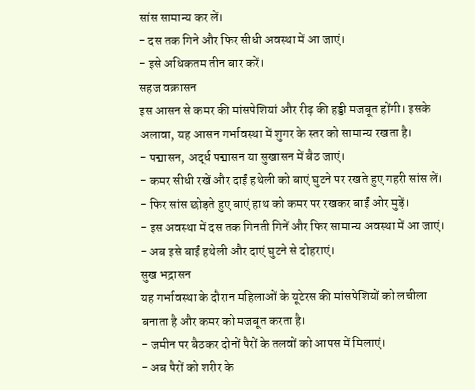सांस सामान्य कर लें।
- दस तक गिने और फिर सीधी अवस्था में आ जाएं।
- इसे अधिकतम तीन बार करें।
सहज वक्रासन
इस आसन से कमर की मांसपेशियां और रीढ़ की हड्डी मजबूत होंगी। इसके अलावा, यह आसन गर्भावस्था में शुगर के स्तर को सामान्य रखता है।
- पद्मासन, अर्द्ध पद्मासन या सुखासन में बैठ जाएं।
- कमर सीधी रखें और दाईं हथेली को बाएं घुटने पर रखते हुए गहरी सांस लें।
- फिर सांस छोड़ते हुए बाएं हाथ को कमर पर रखकर बाईं ओर मुड़ें।
- इस अवस्था में दस तक गिनती गिनें और फिर सामान्य अवस्था में आ जाएं।
- अब इसे बाईं हथेली और दाएं घुटने से दोहराएं।
सुख भद्रासन
यह गर्भावस्था के दौरान महिलाओं के यूटेरस की मांसपेशियों को लचीला बनाता है और कमर को मजबूत करता है।
- जमीन पर बैठकर दोनों पैरों के तलवों को आपस में मिलाएं।
- अब पैरों को शरीर के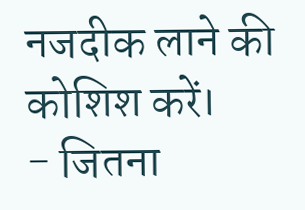नजदीक लाने की कोशिश करें।
- जितना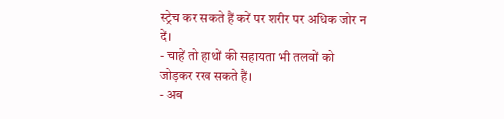स्ट्रेच कर सकते हैं करें पर शरीर पर अधिक जोर न दें।
- चाहें तो हाथों की सहायता भी तलवों को जोड़कर रख सकते हैं।
- अब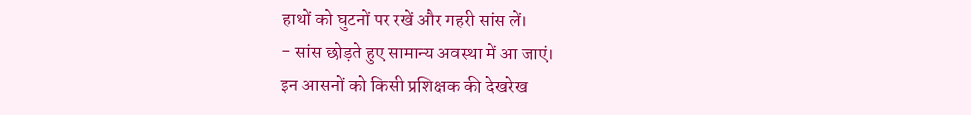हाथों को घुटनों पर रखें और गहरी सांस लें।
- सांस छोड़ते हुए सामान्य अवस्था में आ जाएं।
इन आसनों को किसी प्रशिक्षक की देखरेख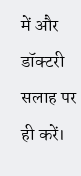में और डॉक्टरी सलाह पर ही करें।